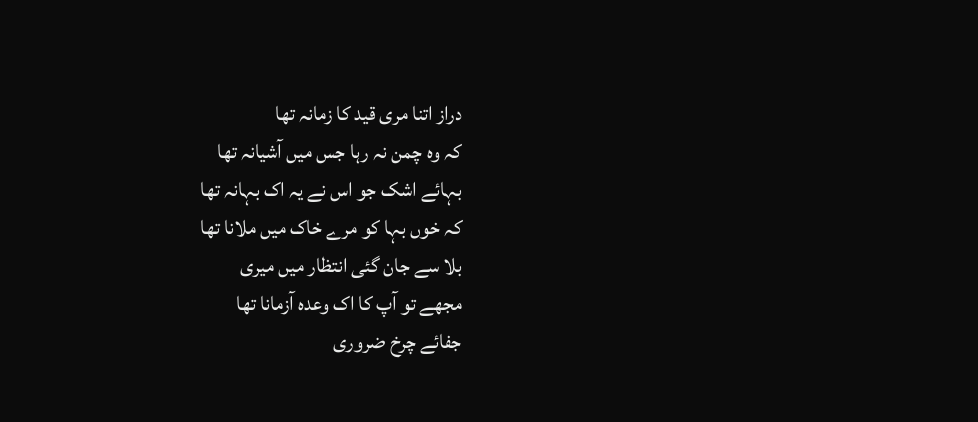دراز اتنا مری قید کا زمانہ تھا
کہ وہ چمن نہ رہا جس میں آشیانہ تھا
بہائے اشک جو اس نے یہ اک بہانہ تھا
کہ خوں بہا کو مرے خاک میں ملانا تھا
بلا سے جان گئی انتظار میں میری
مجھے تو آپ کا اک وعدہ آزمانا تھا
جفائے چرخ ضروری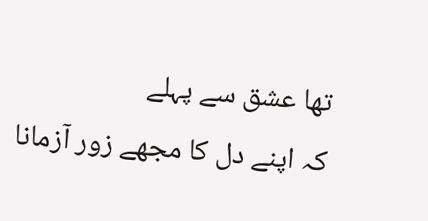تھا عشق سے پہلے
کہ اپنے دل کا مجھے زور آزمانا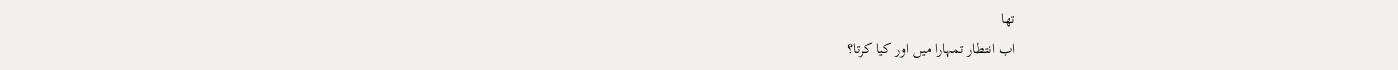تھا
اب انتطار تمہارا میں اور کیا کرتا؟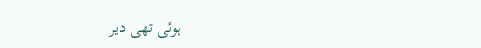ہوئی تھی دیر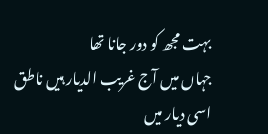بہت مجھ کو دور جانا تھا
جہاں میں آج غریب الدیار ہیں ناطق
اسی دیار میں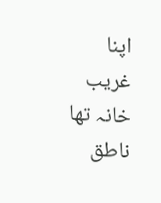اپنا غریب خانہ تھا
ناطق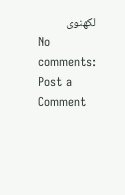لکھنوی
No comments:
Post a Comment